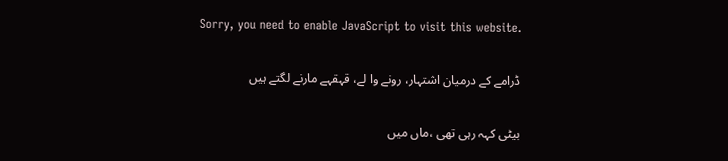Sorry, you need to enable JavaScript to visit this website.

ڈرامے کے درمیان اشتہار، رونے وا لے، قہقہے مارنے لگتے ہیں

بیٹی کہہ رہی تھی ،ماں میں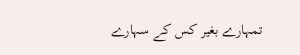تمہارے بغیر کس کے سہارے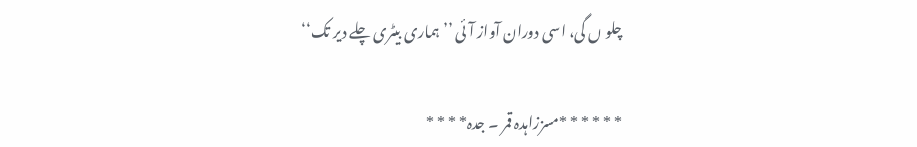چلو ں گی، اسی دوران آواز آئی ’’ہماری بیٹری چلے دیر تک‘‘

* * * * * *مسززاہدہ قمر ۔ جدہ* * * *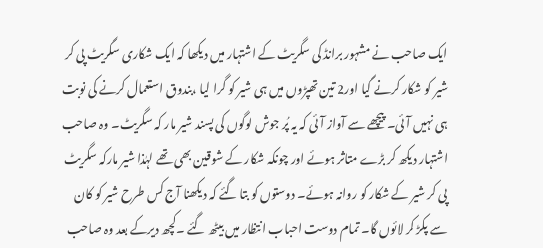ایک صاحب نے مشہور برانڈ کی سگریٹ کے اشتہار میں دیکھا کہ ایک شکاری سگریٹ پی کر شیر کو شکار کرنے گیا اور2 تین تھپڑوں میں ہی شیر کو گرا لیا ،بندوق استعمال کرنے کی نوبت ہی نہیں آئی۔ پیچھے سے آواز آئی کہ یہ پُر جوش لوگوں کی پسند شیر مار کہ سگریٹ۔ وہ صاحب اشتہار دیکھ کر بڑے متاثر ہوئے اور چونکہ شکار کے شوقین بھی تھے لہٰذا شیر مارکہ سگریٹ پی کر شیر کے شکار کو روانہ ہوئے۔ دوستوں کو بتا گئے کہ دیکھنا آج کس طرح شیر کو کان سے پکڑ کر لائوں گا۔ تمام دوست احباب انتظار میں بیٹھ گئے ۔کچھ دیرکے بعد وہ صاحب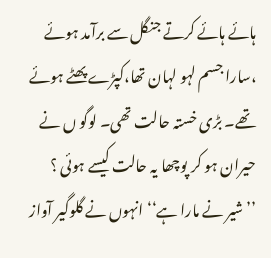ہائے ہائے کرتے جنگل سے برآمد ہوئے ،سارا جسم لہو لہان تھا،کپڑے پھٹے ہوئے تھے۔ بڑی خستہ حالت تھی۔ لوگو ں نے حیران ہو کر پوچھا یہ حالت کیسے ہوئی ؟ ’’شیر نے مارا ہے‘‘ انہوں نے گلوگیر آواز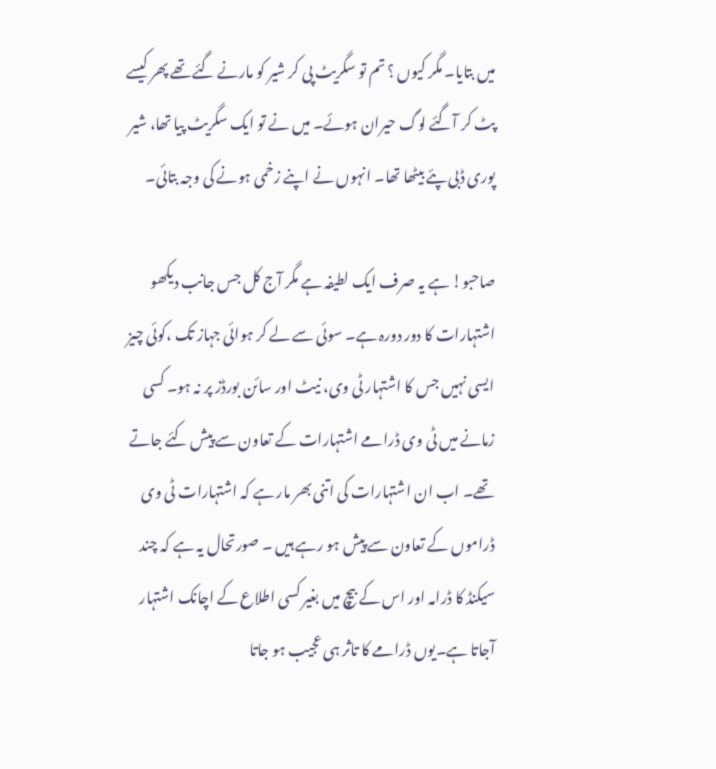میں بتایا۔ مگر کیوں ؟ تم تو سگریٹ پی کر شیر کو مارنے گئے تھے پھر کیسے پٹ کر آگئے لوگ حیران ہوئے۔ میں نے تو ایک سگریٹ پیا تھا، شیر پوری ڈبی پئے بیٹھا تھا۔ انہوں نے اپنے زخمی ہونے کی وجہ بتائی۔

صاحبو! ہے یہ صرف ایک لطیفہ ہے مگر آج کل جس جانب دیکھو اشتہارات کا دور دورہ ہے۔ سوئی سے لے کر ہوائی جہاز تک ،کوئی چیز ایسی نہیں جس کا اشتہار ٹی وی، نیٹ اور سائن بورڈز پر نہ ہو۔ کسی زمانے میں ٹی وی ڈرامے اشتہارات کے تعاون سے پیش کئے جاتے تھے۔ اب ان اشتہارات کی اتنی بھر مار ہے کہ اشتہارات ٹی وی ڈراموں کے تعاون سے پیش ہو رہے ہیں ۔ صورتحال یہ ہے کہ چند سیکنڈ کا ڈرامہ اور اس کے بیچ میں بغیر کسی اطلاع کے اچانک اشتہار آجاتا ہے۔یوں ڈرامے کا تاثر ہی عجیب ہو جاتا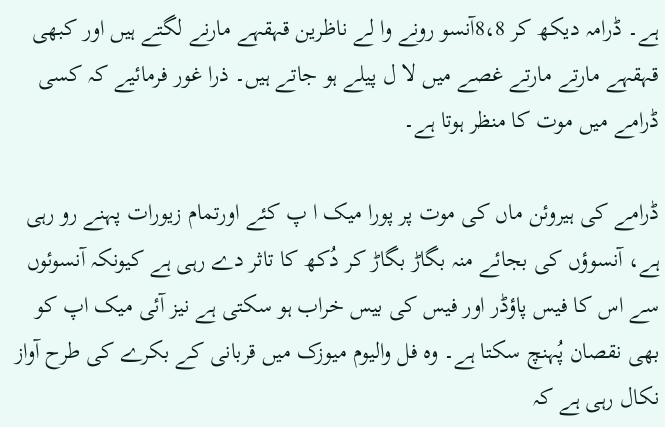ہے۔ ڈرامہ دیکھ کر 8،8آنسو رونے وا لے ناظرین قہقہے مارنے لگتے ہیں اور کبھی قہقہے مارتے مارتے غصے میں لا ل پیلے ہو جاتے ہیں۔ ذرا غور فرمائیے کہ کسی ڈرامے میں موت کا منظر ہوتا ہے۔

ڈرامے کی ہیروئن ماں کی موت پر پورا میک ا پ کئے اورتمام زیورات پہنے رو رہی ہے، آنسوؤں کی بجائے منہ بگاڑ بگاڑ کر دُکھ کا تاثر دے رہی ہے کیونکہ آنسوئوں سے اس کا فیس پاؤڈر اور فیس کی بیس خراب ہو سکتی ہے نیز آئی میک اپ کو بھی نقصان پُہنچ سکتا ہے۔ وہ فل والیوم میوزک میں قربانی کے بکرے کی طرح آواز نکال رہی ہے کہ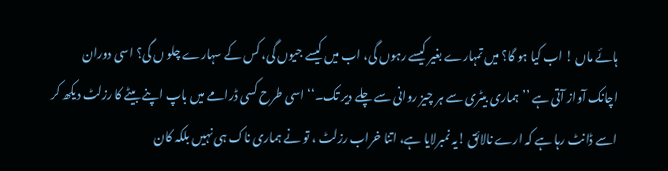ہائے ماں ! اب کیا ہو گا؟ میں تمہارے بغیر کیسے رہوں گی، اب میں کیسے جیوں گی، کس کے سہارے چلو ں گی؟ اسی دوران اچانک آواز آتی ہے ’’ہماری بیٹری سے ہر چیز روانی سے چلے دیر تک۔‘‘ اسی طرح کسی ڈرامے میں باپ اپنے بیٹے کا رزلٹ دیکھ کر اسے ڈانٹ رہا ہے کہ ارے نالائق !یہ نمبرلایا ہے، اتنا خراب رزلٹ ، تو نے ہماری ناک ہی نہیں بلکہ کان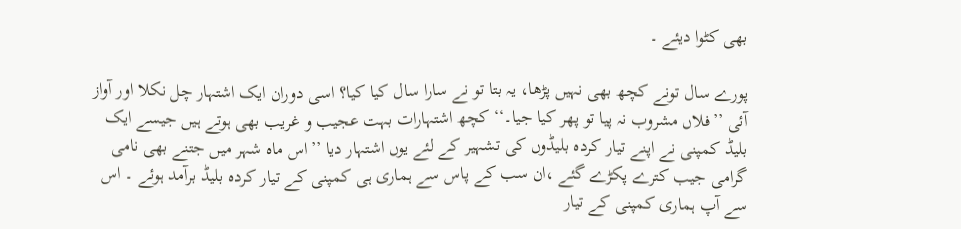بھی کٹوا دیئے ۔

پورے سال تونے کچھ بھی نہیں پڑھا، یہ بتا تو نے سارا سال کیا کیا؟ اسی دوران ایک اشتہار چل نکلا اور آواز آئی ’’فلاں مشروب نہ پیا تو پھر کیا جیا۔‘‘ کچھ اشتہارات بہت عجیب و غریب بھی ہوتے ہیں جیسے ایک بلیڈ کمپنی نے اپنے تیار کردہ بلیڈوں کی تشہیر کے لئے یوں اشتہار دیا ’’اس ماہ شہر میں جتنے بھی نامی گرامی جیب کترے پکڑے گئے ،ان سب کے پاس سے ہماری ہی کمپنی کے تیار کردہ بلیڈ برآمد ہوئے ۔ اس سے آپ ہماری کمپنی کے تیار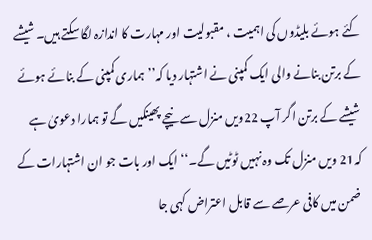کئے ہوئے بلیڈوں کی اہمیت ، مقبولیت اور مہارت کا اندازہ لگا سکتے ہیں۔ شیشے کے برتن بنانے والی ایک کمپنی نے اشتہار دیا کہ’’ ہماری کمپنی کے بنائے ہوئے شیشے کے برتن اگر آپ 22ویں منزل سے نیچے پھینکیں گے تو ہمارا دعویٰ ہے کہ21 ویں منزل تک وہ نہیں ٹوٹیں گے۔‘‘ ایک اور بات جو ان اشتہارات کے ضمن میں کافی عرصے سے قابل اعتراض کہی جا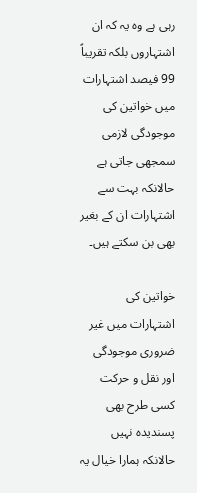رہی ہے وہ یہ کہ ان اشتہاروں بلکہ تقریباً 99 فیصد اشتہارات میں خواتین کی موجودگی لازمی سمجھی جاتی ہے حالانکہ بہت سے اشتہارات ان کے بغیر بھی بن سکتے ہیں۔

خواتین کی اشتہارات میں غیر ضروری موجودگی اور نقل و حرکت کسی طرح بھی پسندیدہ نہیں حالانکہ ہمارا خیال یہ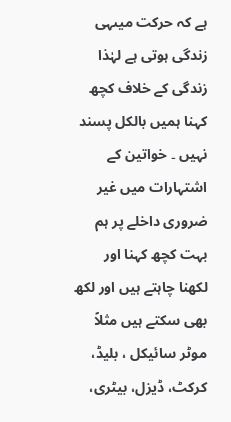ہے کہ حرکت میںہی زندگی ہوتی ہے لہٰذا زندگی کے خلاف کچھ کہنا ہمیں بالکل پسند نہیں ۔ خواتین کے اشتہارات میں غیر ضروری داخلے پر ہم بہت کچھ کہنا اور لکھنا چاہتے ہیں اور لکھ بھی سکتے ہیں مثلاً موٹر سائیکل ، بلیڈ، کرکٹ، ڈیزل، بیٹری،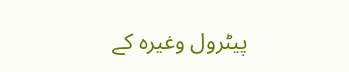پیٹرول وغیرہ کے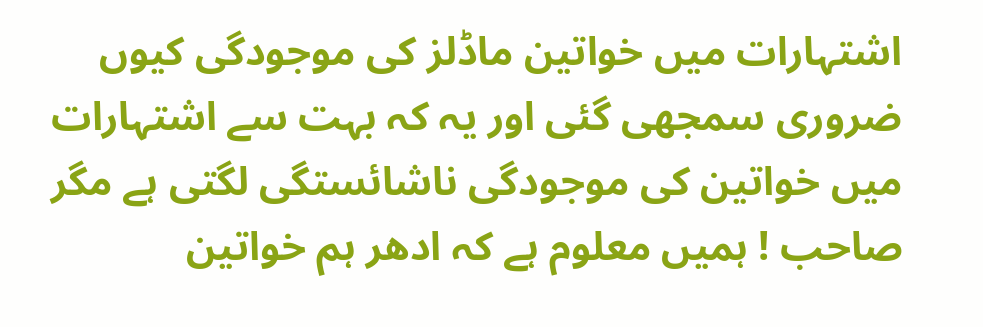اشتہارات میں خواتین ماڈلز کی موجودگی کیوں ضروری سمجھی گئی اور یہ کہ بہت سے اشتہارات میں خواتین کی موجودگی ناشائستگی لگتی ہے مگر صاحب ! ہمیں معلوم ہے کہ ادھر ہم خواتین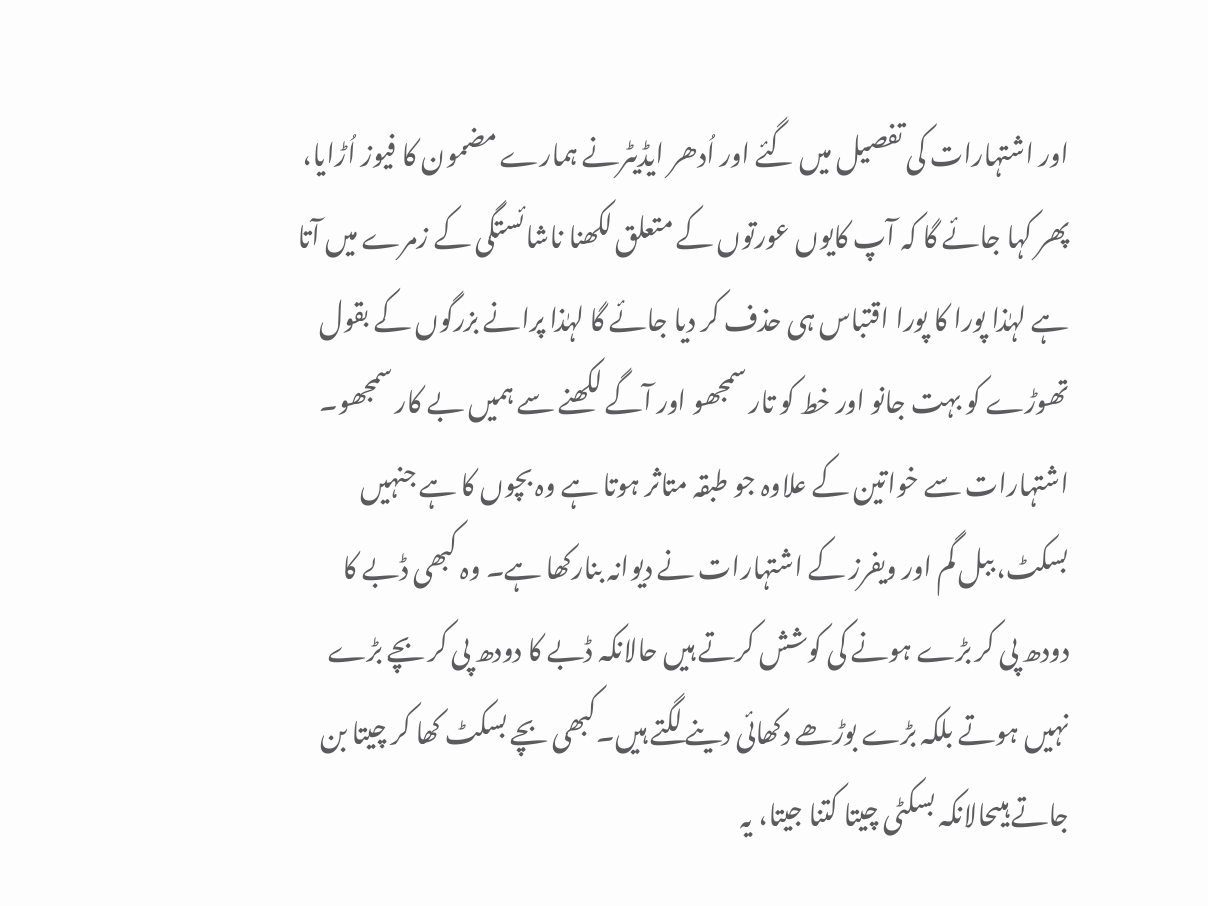اور اشتہارات کی تفصیل میں گئے اور اُدھر ایڈیٹرنے ہمارے مضمون کا فیوز اُڑایا، پھر کہا جائے گا کہ آپ کایوں عورتوں کے متعلق لکھنا ناشائستگی کے زمرے میں آتا ہے لہٰذا پورا کا پورا اقتباس ہی حذف کر دیا جائے گا لہٰذا پرانے بزرگوں کے بقول تھوڑے کو بہت جانو اور خط کو تار سمجھو اور آگے لکھنے سے ہمیں بے کار سمجھو۔ اشتہارات سے خواتین کے علاوہ جو طبقہ متاثر ہوتا ہے وہ بچوں کا ہے جنہیں بسکٹ، ببل گم اور ویفرز کے اشتہارات نے دیوانہ بنارکھا ہے۔ وہ کبھی ڈبے کا دودھ پی کر بڑے ہونے کی کوشش کرتے ہیں حالانکہ ڈبے کا دودھ پی کر بچے بڑے نہیں ہوتے بلکہ بڑے بوڑھے دکھائی دینے لگتے ہیں۔کبھی بچے بسکٹ کھا کر چیتا بن جاتے ہیںحالانکہ بسکٹی چیتا کتنا جیتا، یہ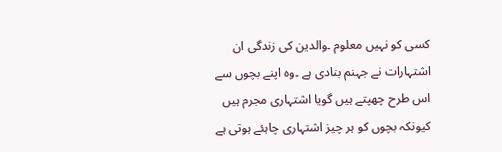کسی کو نہیں معلوم ۔والدین کی زندگی ان اشتہارات نے جہنم بنادی ہے ۔وہ اپنے بچوں سے اس طرح چھپتے ہیں گویا اشتہاری مجرم ہیں کیونکہ بچوں کو ہر چیز اشتہاری چاہئے ہوتی ہے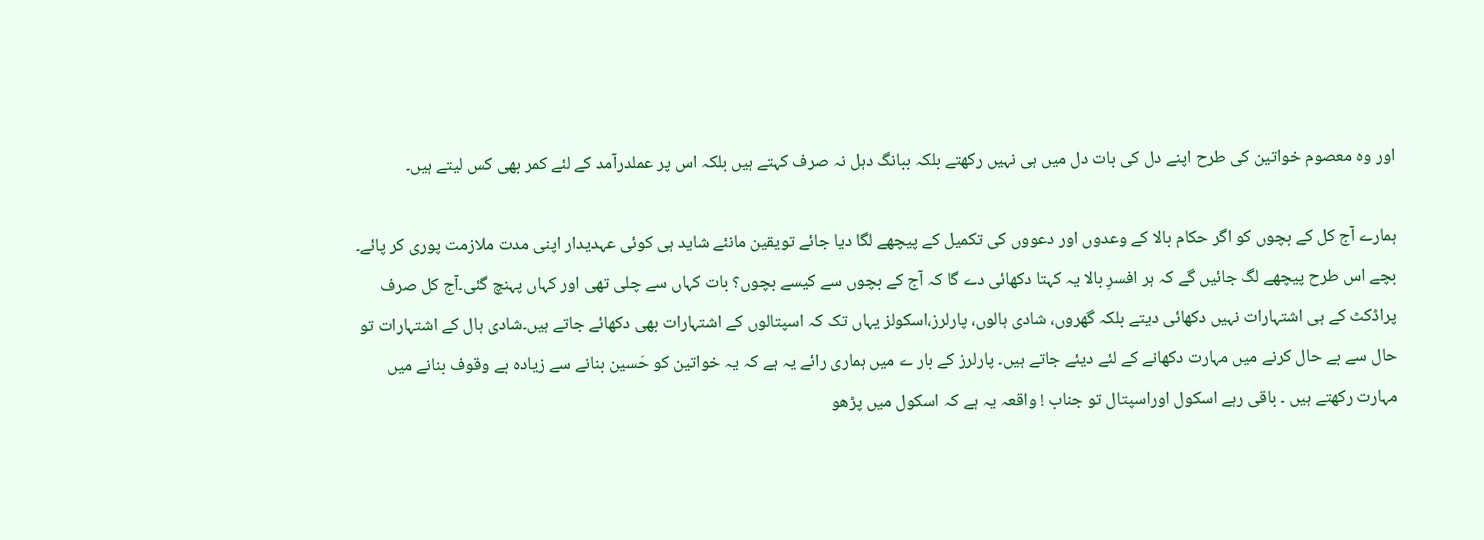اور وہ معصوم خواتین کی طرح اپنے دل کی بات دل میں ہی نہیں رکھتے بلکہ ببانگ دہل نہ صرف کہتے ہیں بلکہ اس پر عملدرآمد کے لئے کمر بھی کس لیتے ہیں۔

ہمارے آج کل کے بچوں کو اگر حکام بالا کے وعدوں اور دعووں کی تکمیل کے پیچھے لگا دیا جائے تویقین مانئے شاید ہی کوئی عہدیدار اپنی مدت ملازمت پوری کر پائے۔ بچے اس طرح پیچھے لگ جائیں گے کہ ہر افسرِ بالا یہ کہتا دکھائی دے گا کہ آج کے بچوں سے کیسے بچوں؟ بات کہاں سے چلی تھی اور کہاں پہنچ گئی۔آج کل صرف پراڈکٹ کے ہی اشتہارات نہیں دکھائی دیتے بلکہ گھروں، شادی ہالوں، پارلرز،اسکولز یہاں تک کہ اسپتالوں کے اشتہارات بھی دکھائے جاتے ہیں۔شادی ہال کے اشتہارات تو حال سے بے حال کرنے میں مہارت دکھانے کے لئے دیئے جاتے ہیں۔ پارلرز کے بار ے میں ہماری رائے یہ ہے کہ یہ خواتین کو حَسین بنانے سے زیادہ بے وقوف بنانے میں مہارت رکھتے ہیں ۔ باقی رہے اسکول اوراسپتال تو جناب ! واقعہ یہ ہے کہ اسکول میں پڑھو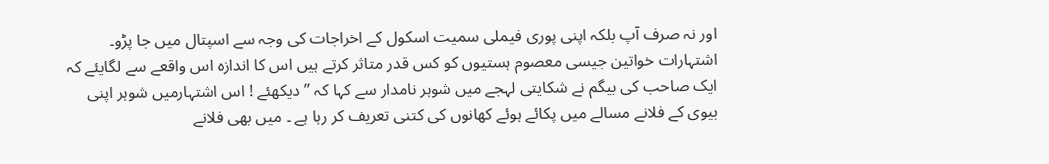اور نہ صرف آپ بلکہ اپنی پوری فیملی سمیت اسکول کے اخراجات کی وجہ سے اسپتال میں جا پڑو۔ اشتہارات خواتین جیسی معصوم ہستیوں کو کس قدر متاثر کرتے ہیں اس کا اندازہ اس واقعے سے لگایئے کہ ایک صاحب کی بیگم نے شکایتی لہجے میں شوہر نامدار سے کہا کہ ’’دیکھئے ! اس اشتہارمیں شوہر اپنی بیوی کے فلانے مسالے میں پکائے ہوئے کھانوں کی کتنی تعریف کر رہا ہے ۔ میں بھی فلانے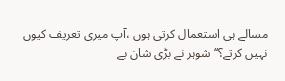مسالے ہی استعمال کرتی ہوں ،آپ میری تعریف کیوں نہیں کرتے؟‘‘ شوہر نے بڑی شان بے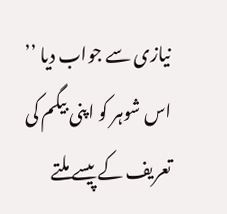نیازی سے جواب دیا ’’ اس شوہر کو اپنی بیگم کی تعریف کے پیسے ملتے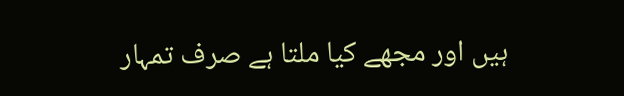ہیں اور مجھے کیا ملتا ہے صرف تمہار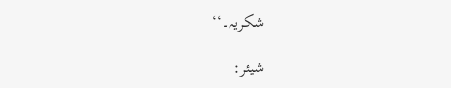شکریہ۔‘‘

شیئر: